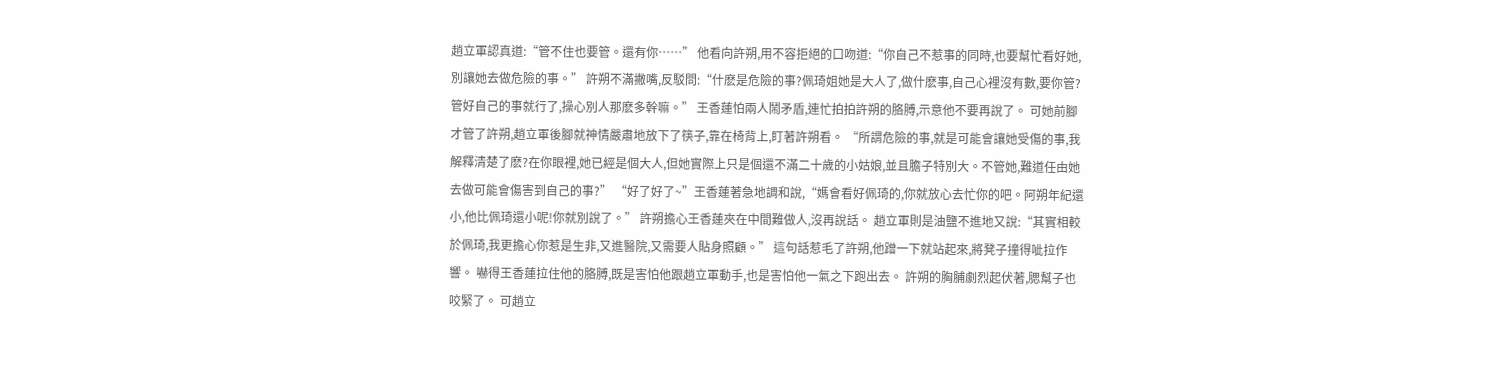趙立軍認真道:“管不住也要管。還有你……” 他看向許朔,用不容拒絕的口吻道:“你自己不惹事的同時,也要幫忙看好她,別讓她去做危險的事。” 許朔不滿撇嘴,反駁問:“什麽是危險的事?佩琦姐她是大人了,做什麽事,自己心裡沒有數,要你管?管好自己的事就行了,操心別人那麽多幹嘛。” 王香蓮怕兩人鬧矛盾,連忙拍拍許朔的胳膊,示意他不要再說了。 可她前腳才管了許朔,趙立軍後腳就神情嚴肅地放下了筷子,靠在椅背上,盯著許朔看。 “所謂危險的事,就是可能會讓她受傷的事,我解釋清楚了麽?在你眼裡,她已經是個大人,但她實際上只是個還不滿二十歲的小姑娘,並且膽子特別大。不管她,難道任由她去做可能會傷害到自己的事?” “好了好了~”王香蓮著急地調和說,“媽會看好佩琦的,你就放心去忙你的吧。阿朔年紀還小,他比佩琦還小呢!你就別說了。” 許朔擔心王香蓮夾在中間難做人,沒再說話。 趙立軍則是油鹽不進地又說:“其實相較於佩琦,我更擔心你惹是生非,又進醫院,又需要人貼身照顧。” 這句話惹毛了許朔,他蹭一下就站起來,將凳子撞得呲拉作響。 嚇得王香蓮拉住他的胳膊,既是害怕他跟趙立軍動手,也是害怕他一氣之下跑出去。 許朔的胸脯劇烈起伏著,腮幫子也咬緊了。 可趙立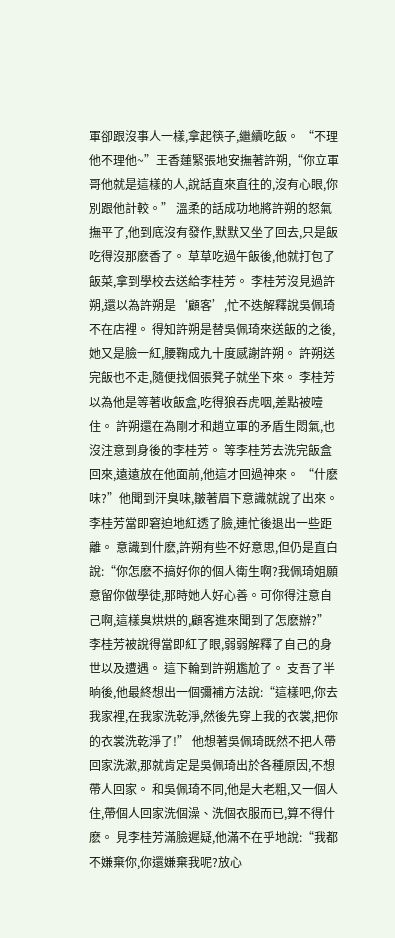軍卻跟沒事人一樣,拿起筷子,繼續吃飯。 “不理他不理他~”王香蓮緊張地安撫著許朔,“你立軍哥他就是這樣的人,說話直來直往的,沒有心眼,你別跟他計較。” 溫柔的話成功地將許朔的怒氣撫平了,他到底沒有發作,默默又坐了回去,只是飯吃得沒那麽香了。 草草吃過午飯後,他就打包了飯菜,拿到學校去送給李桂芳。 李桂芳沒見過許朔,還以為許朔是‘顧客’,忙不迭解釋說吳佩琦不在店裡。 得知許朔是替吳佩琦來送飯的之後,她又是臉一紅,腰鞠成九十度感謝許朔。 許朔送完飯也不走,隨便找個張凳子就坐下來。 李桂芳以為他是等著收飯盒,吃得狼吞虎咽,差點被噎住。 許朔還在為剛才和趙立軍的矛盾生悶氣,也沒注意到身後的李桂芳。 等李桂芳去洗完飯盒回來,遠遠放在他面前,他這才回過神來。 “什麽味?”他聞到汗臭味,皺著眉下意識就說了出來。 李桂芳當即窘迫地紅透了臉,連忙後退出一些距離。 意識到什麽,許朔有些不好意思,但仍是直白說:“你怎麽不搞好你的個人衛生啊?我佩琦姐願意留你做學徒,那時她人好心善。可你得注意自己啊,這樣臭烘烘的,顧客進來聞到了怎麽辦?” 李桂芳被說得當即紅了眼,弱弱解釋了自己的身世以及遭遇。 這下輪到許朔尷尬了。 支吾了半晌後,他最終想出一個彌補方法說:“這樣吧,你去我家裡,在我家洗乾淨,然後先穿上我的衣裳,把你的衣裳洗乾淨了!” 他想著吳佩琦既然不把人帶回家洗漱,那就肯定是吳佩琦出於各種原因,不想帶人回家。 和吳佩琦不同,他是大老粗,又一個人住,帶個人回家洗個澡、洗個衣服而已,算不得什麽。 見李桂芳滿臉遲疑,他滿不在乎地說:“我都不嫌棄你,你還嫌棄我呢?放心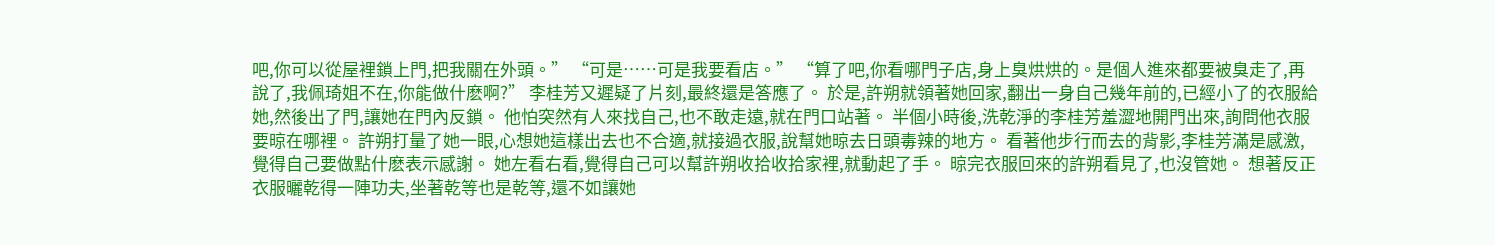吧,你可以從屋裡鎖上門,把我關在外頭。” “可是……可是我要看店。” “算了吧,你看哪門子店,身上臭烘烘的。是個人進來都要被臭走了,再說了,我佩琦姐不在,你能做什麽啊?” 李桂芳又遲疑了片刻,最終還是答應了。 於是,許朔就領著她回家,翻出一身自己幾年前的,已經小了的衣服給她,然後出了門,讓她在門內反鎖。 他怕突然有人來找自己,也不敢走遠,就在門口站著。 半個小時後,洗乾淨的李桂芳羞澀地開門出來,詢問他衣服要晾在哪裡。 許朔打量了她一眼,心想她這樣出去也不合適,就接過衣服,說幫她晾去日頭毒辣的地方。 看著他步行而去的背影,李桂芳滿是感激,覺得自己要做點什麽表示感謝。 她左看右看,覺得自己可以幫許朔收拾收拾家裡,就動起了手。 晾完衣服回來的許朔看見了,也沒管她。 想著反正衣服曬乾得一陣功夫,坐著乾等也是乾等,還不如讓她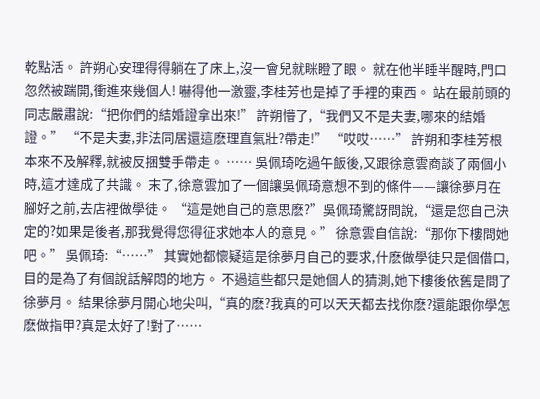乾點活。 許朔心安理得得躺在了床上,沒一會兒就眯瞪了眼。 就在他半睡半醒時,門口忽然被踹開,衝進來幾個人! 嚇得他一激靈,李桂芳也是掉了手裡的東西。 站在最前頭的同志嚴肅說:“把你們的結婚證拿出來!” 許朔懵了,“我們又不是夫妻,哪來的結婚證。” “不是夫妻,非法同居還這麽理直氣壯?帶走!” “哎哎……” 許朔和李桂芳根本來不及解釋,就被反捆雙手帶走。 …… 吳佩琦吃過午飯後,又跟徐意雲商談了兩個小時,這才達成了共識。 末了,徐意雲加了一個讓吳佩琦意想不到的條件——讓徐夢月在腳好之前,去店裡做學徒。 “這是她自己的意思麽?”吳佩琦驚訝問說,“還是您自己決定的?如果是後者,那我覺得您得征求她本人的意見。” 徐意雲自信說:“那你下樓問她吧。” 吳佩琦:“……” 其實她都懷疑這是徐夢月自己的要求,什麽做學徒只是個借口,目的是為了有個說話解悶的地方。 不過這些都只是她個人的猜測,她下樓後依舊是問了徐夢月。 結果徐夢月開心地尖叫,“真的麽?我真的可以天天都去找你麽?還能跟你學怎麽做指甲?真是太好了!對了……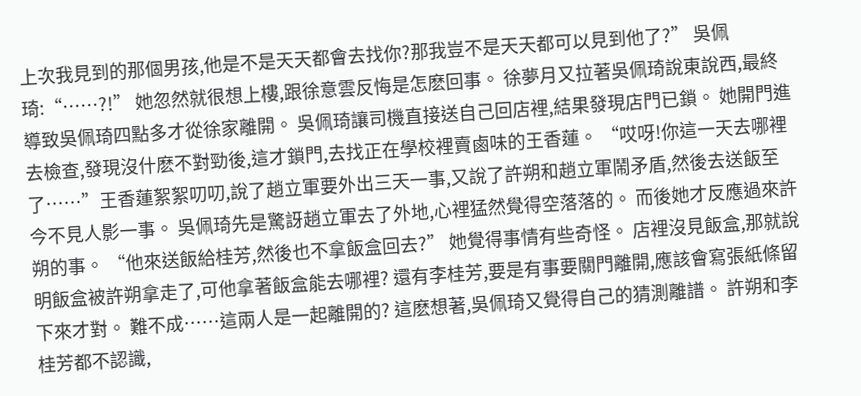上次我見到的那個男孩,他是不是天天都會去找你?那我豈不是天天都可以見到他了?” 吳佩琦:“……?!” 她忽然就很想上樓,跟徐意雲反悔是怎麽回事。 徐夢月又拉著吳佩琦說東說西,最終導致吳佩琦四點多才從徐家離開。 吳佩琦讓司機直接送自己回店裡,結果發現店門已鎖。 她開門進去檢查,發現沒什麽不對勁後,這才鎖門,去找正在學校裡賣鹵味的王香蓮。 “哎呀!你這一天去哪裡了……”王香蓮絮絮叨叨,說了趙立軍要外出三天一事,又說了許朔和趙立軍鬧矛盾,然後去送飯至今不見人影一事。 吳佩琦先是驚訝趙立軍去了外地,心裡猛然覺得空落落的。 而後她才反應過來許朔的事。 “他來送飯給桂芳,然後也不拿飯盒回去?” 她覺得事情有些奇怪。 店裡沒見飯盒,那就說明飯盒被許朔拿走了,可他拿著飯盒能去哪裡? 還有李桂芳,要是有事要關門離開,應該會寫張紙條留下來才對。 難不成……這兩人是一起離開的? 這麽想著,吳佩琦又覺得自己的猜測離譜。 許朔和李桂芳都不認識,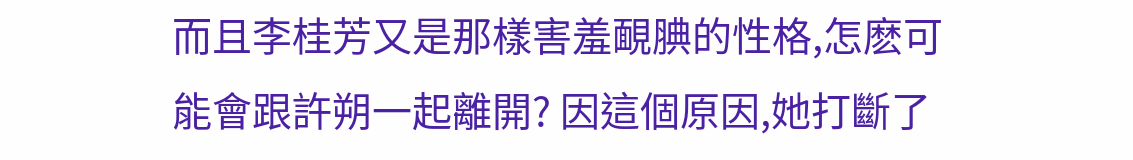而且李桂芳又是那樣害羞靦腆的性格,怎麽可能會跟許朔一起離開? 因這個原因,她打斷了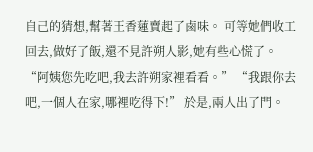自己的猜想,幫著王香蓮賣起了鹵味。 可等她們收工回去,做好了飯,還不見許朔人影,她有些心慌了。 “阿姨您先吃吧,我去許朔家裡看看。” “我跟你去吧,一個人在家,哪裡吃得下!” 於是,兩人出了門。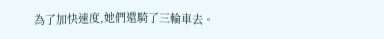為了加快速度,她們還騎了三輪車去。